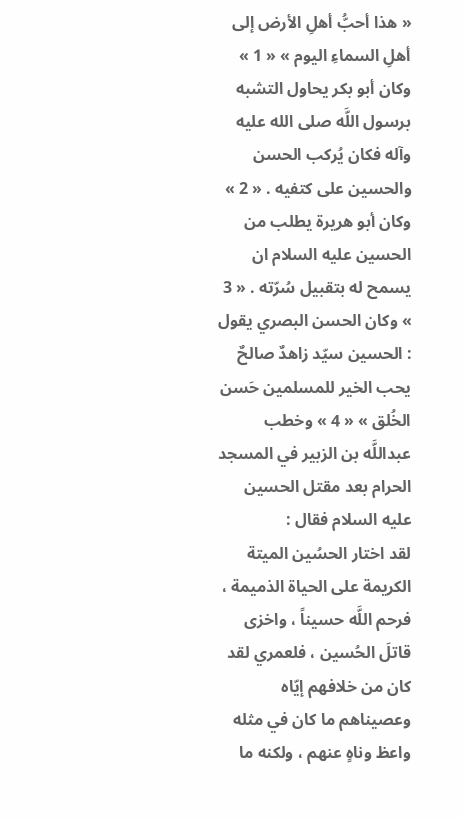« هذا أحبُّ أهلِ الأرض إلى أهلِ السماءِ اليوم » « 1 »
وكان أبو بكر يحاول التشبه برسول اللَّه صلى الله عليه وآله فكان يُركب الحسن والحسين على كتفيه . « 2 » وكان أبو هريرة يطلب من الحسين عليه السلام ان يسمح له بتقبيل سُرّته . « 3 » وكان الحسن البصري يقول : الحسين سيّد زاهدٌ صالحٌ يحب الخير للمسلمين حَسن الخُلق » « 4 » وخطب عبداللَّه بن الزبير في المسجد الحرام بعد مقتل الحسين عليه السلام فقال :
لقد اختار الحسُين الميتة الكريمة على الحياة الذميمة ، فرحم اللَّه حسيناً ، واخزى قاتلَ الحُسين ، فلعمري لقد كان من خلافهم إيّاه وعصيناهم ما كان في مثله واعظ وناهٍ عنهم ، ولكنه ما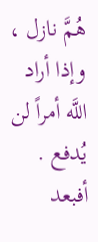هُمَّ نازل ، وإذا أراد اللَّه أمراً لن يُدفع . أفبعد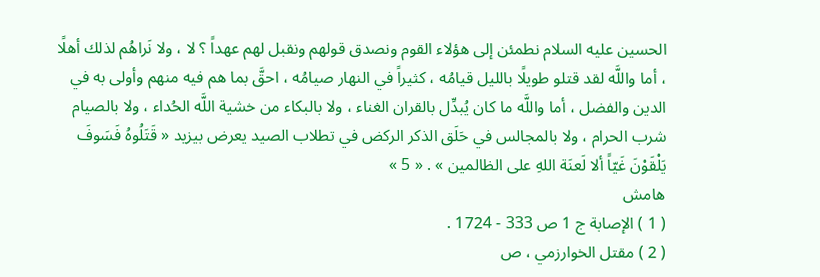الحسين عليه السلام نطمئن إلى هؤلاء القوم ونصدق قولهم ونقبل لهم عهداً ؟ لا ، ولا نَراهُم لذلك أهلًا ، أما واللَّه لقد قتلو طويلًا بالليل قيامُه ، كثيراً في النهار صيامُه ، احقَّ بما هم فيه منهم وأولى به في الدين والفضل ، أما واللَّه ما كان يُبدِّل بالقران الغناء ، ولا بالبكاء من خشية اللَّه الحُداء ، ولا بالصيام شرب الحرام ، ولا بالمجالس في حَلَق الذكر الركض في تطلاب الصيد يعرض بيزيد « قَتَلُوهُ فَسَوفَ يَلْقَوْنَ غَيّاً ألا لَعنَة اللهِ على الظالمين » . « 5 »
هامش
( 1 ) الإصابة ج 1 ص 333 - 1724 .
( 2 ) مقتل الخوارزمي ، ص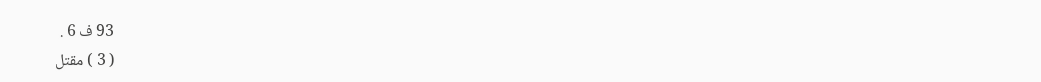93 ف 6 .
( 3 ) مقتل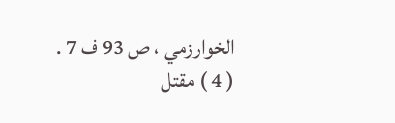الخوارزمي ، ص 93 ف 7 .
( 4 ) مقتل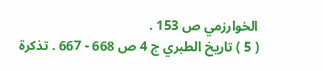الخوارزمي ص 153 .
( 5 ) تاريخ الطبري ج 4 ص 668 - 667 . تذكرة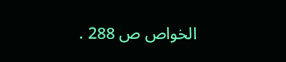الخواص ص 288 .